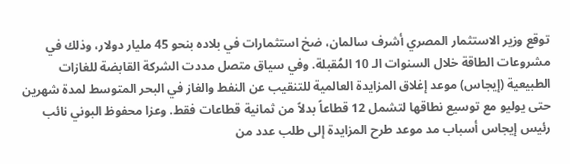توقع وزير الاستثمار المصري أشرف سالمان، ضخ استثمارات في بلاده بنحو 45 مليار دولار، وذلك في مشروعات الطاقة خلال السنوات الـ 10 المُقبلة. وفي سياق متصل مددت الشركة القابضة للغازات الطبيعية (إيجاس) موعد إغلاق المزايدة العالمية للتنقيب عن النفط والغاز في البحر المتوسط لمدة شهرين حتى يوليو مع توسيع نطاقها لتشمل 12 قطاعاً بدلاً من ثمانية قطاعات فقط. وعزا محفوظ البوني نائب رئيس إيجاس أسباب مد موعد طرح المزايدة إلى طلب عدد من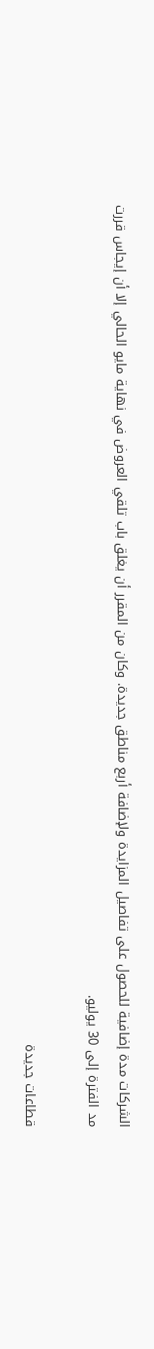الشركات مدة إضافية للحصول على تفاصيل المزايدة ولإضافة أربع مناطق جديدة. وكان من المقرر أن يغلق باب تلقي العروض في نهاية مايو الحالي إلا أن إيجاس قررت مد الفترة إلى 30 يوليو.

قطاعات جديدة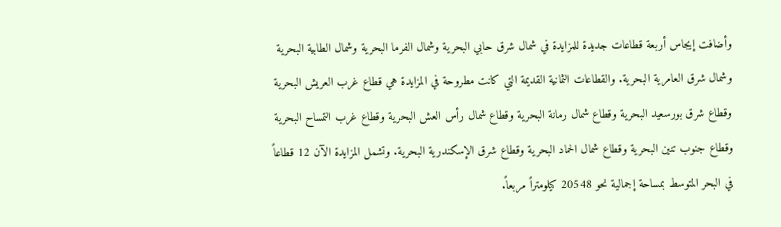وأضافت إيجاس أربعة قطاعات جديدة للمزايدة في شمال شرق حابي البحرية وشمال الفرما البحرية وشمال الطابية البحرية وشمال شرق العامرية البحرية. والقطاعات الثمانية القديمة التي كانت مطروحة في المزايدة هي قطاع غرب العريش البحرية وقطاع شرق بورسعيد البحرية وقطاع شمال رمانة البحرية وقطاع شمال رأس العش البحرية وقطاع غرب التمساح البحرية وقطاع جنوب تنين البحرية وقطاع شمال الحماد البحرية وقطاع شرق الإسكندرية البحرية. وتشمل المزايدة الآن 12 قطاعاً في البحر المتوسط بمساحة إجمالية نحو 20548 كيلومتراً مربعاً.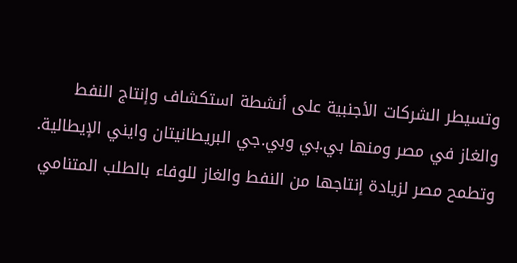وتسيطر الشركات الأجنبية على أنشطة استكشاف وإنتاج النفط والغاز في مصر ومنها بي.بي وبي.جي البريطانيتان وايني الإيطالية. وتطمح مصر لزيادة إنتاجها من النفط والغاز للوفاء بالطلب المتنامي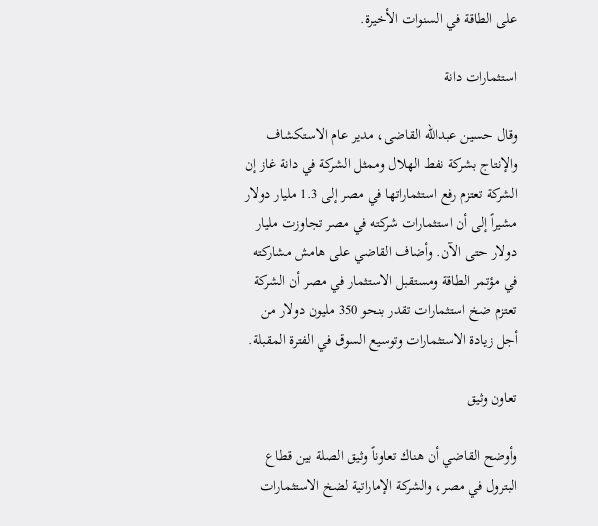على الطاقة في السنوات الأخيرة.

استثمارات دانة

وقال حسين عبدالله القاضى، مدير عام الاستكشاف والإنتاج بشركة نفط الهلال وممثل الشركة في دانة غاز إن الشركة تعتزم رفع استثماراتها في مصر إلى 1.3 مليار دولار مشيراً إلى أن استثمارات شركته في مصر تجاوزت مليار دولار حتى الآن. وأضاف القاضي على هامش مشاركته في مؤتمر الطاقة ومستقبل الاستثمار في مصر أن الشركة تعتزم ضخ استثمارات تقدر بنحو 350 مليون دولار من أجل زيادة الاستثمارات وتوسيع السوق في الفترة المقبلة.

تعاون وثيق

وأوضح القاضي أن هناك تعاوناً وثيق الصلة بين قطاع البترول في مصر، والشركة الإماراتية لضخ الاستثمارات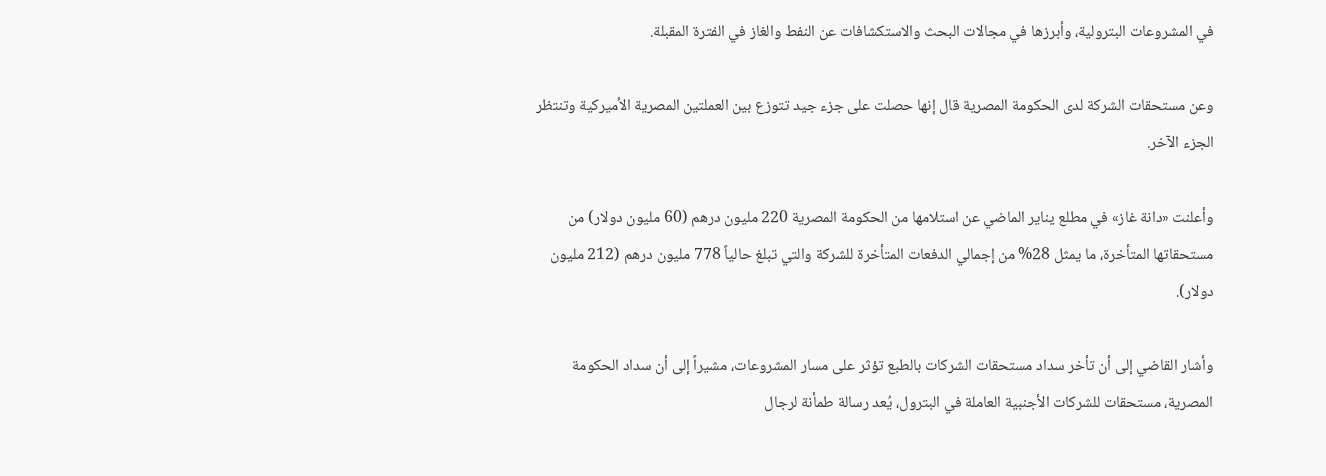في المشروعات البترولية، وأبرزها في مجالات البحث والاستكشافات عن النفط والغاز في الفترة المقبلة.

وعن مستحقات الشركة لدى الحكومة المصرية قال إنها حصلت على جزء جيد تتوزع بين العملتين المصرية الأميركية وتنتظر الجزء الآخر.

وأعلنت «دانة غاز» في مطلع يناير الماضي عن استلامها من الحكومة المصرية 220 مليون درهم (60 مليون دولار) من مستحقاتها المتأخرة، ما يمثل 28% من إجمالي الدفعات المتأخرة للشركة والتي تبلغ حالياً 778 مليون درهم (212 مليون دولار).

وأشار القاضي إلى أن تأخر سداد مستحقات الشركات بالطبع تؤثر على مسار المشروعات، مشيراً إلى أن سداد الحكومة المصرية، مستحقات للشركات الأجنبية العاملة في البترول، يُعد رسالة طمأنة لرجال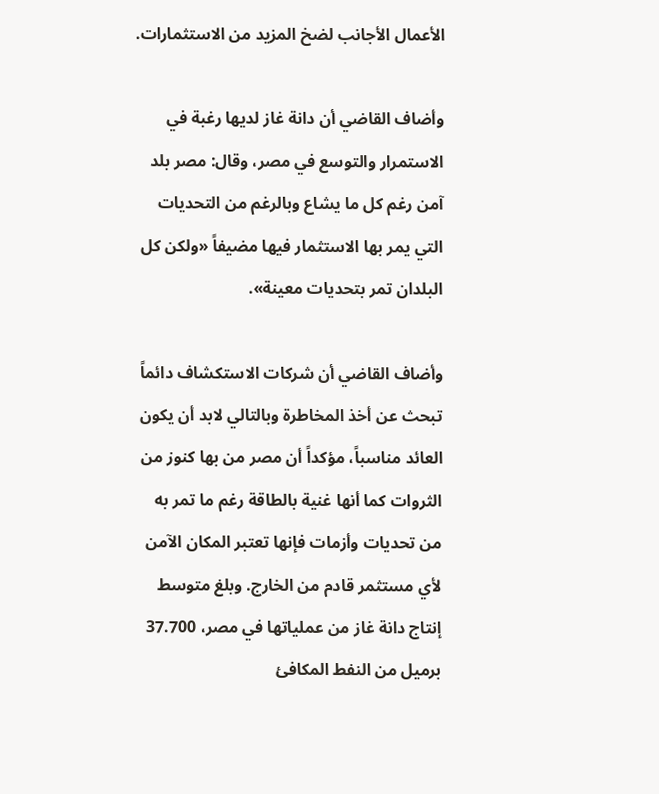الأعمال الأجانب لضخ المزيد من الاستثمارات.

وأضاف القاضي أن دانة غاز لديها رغبة في الاستمرار والتوسع في مصر، وقال: مصر بلد آمن رغم كل ما يشاع وبالرغم من التحديات التي يمر بها الاستثمار فيها مضيفاً «ولكن كل البلدان تمر بتحديات معينة».

وأضاف القاضي أن شركات الاستكشاف دائماً تبحث عن أخذ المخاطرة وبالتالي لابد أن يكون العائد مناسباً، مؤكداً أن مصر من بها كنوز من الثروات كما أنها غنية بالطاقة رغم ما تمر به من تحديات وأزمات فإنها تعتبر المكان الآمن لأي مستثمر قادم من الخارج. وبلغ متوسط إنتاج دانة غاز من عملياتها في مصر، 37.700 برميل من النفط المكافئ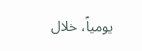يومياً، خلال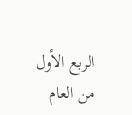الربع الأول من العام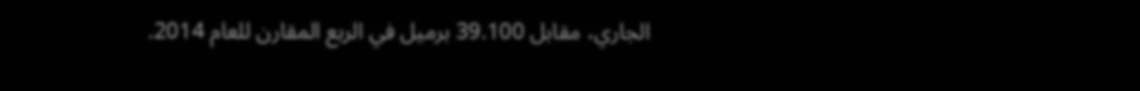الجاري، مقابل 39.100 برميل في الربع المقارن للعام 2014.